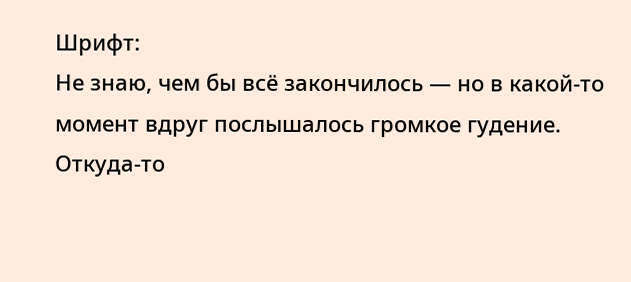Шрифт:
Не знаю, чем бы всё закончилось — но в какой-то момент вдруг послышалось громкое гудение. Откуда-то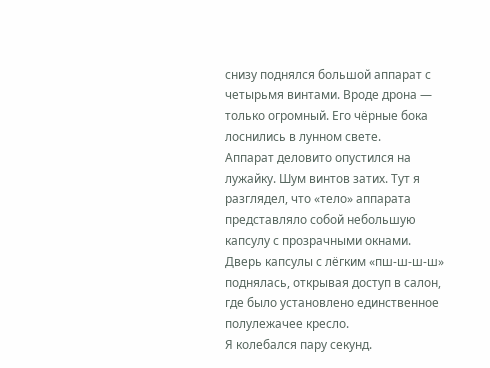снизу поднялся большой аппарат с четырьмя винтами. Вроде дрона — только огромный. Его чёрные бока лоснились в лунном свете.
Аппарат деловито опустился на лужайку. Шум винтов затих. Тут я разглядел, что «тело» аппарата представляло собой небольшую капсулу с прозрачными окнами. Дверь капсулы с лёгким «пш-ш-ш-ш» поднялась, открывая доступ в салон, где было установлено единственное полулежачее кресло.
Я колебался пару секунд.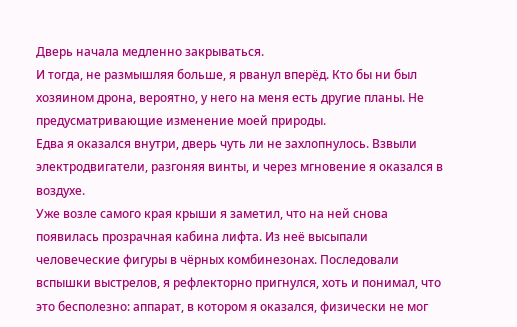Дверь начала медленно закрываться.
И тогда, не размышляя больше, я рванул вперёд. Кто бы ни был хозяином дрона, вероятно, у него на меня есть другие планы. Не предусматривающие изменение моей природы.
Едва я оказался внутри, дверь чуть ли не захлопнулось. Взвыли электродвигатели, разгоняя винты, и через мгновение я оказался в воздухе.
Уже возле самого края крыши я заметил, что на ней снова появилась прозрачная кабина лифта. Из неё высыпали человеческие фигуры в чёрных комбинезонах. Последовали вспышки выстрелов, я рефлекторно пригнулся, хоть и понимал, что это бесполезно: аппарат, в котором я оказался, физически не мог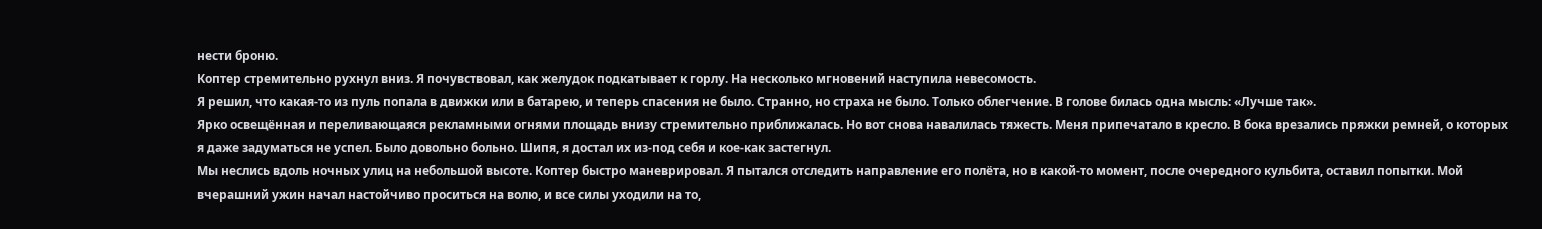нести броню.
Коптер стремительно рухнул вниз. Я почувствовал, как желудок подкатывает к горлу. На несколько мгновений наступила невесомость.
Я решил, что какая-то из пуль попала в движки или в батарею, и теперь спасения не было. Странно, но страха не было. Только облегчение. В голове билась одна мысль: «Лучше так».
Ярко освещённая и переливающаяся рекламными огнями площадь внизу стремительно приближалась. Но вот снова навалилась тяжесть. Меня припечатало в кресло. В бока врезались пряжки ремней, о которых я даже задуматься не успел. Было довольно больно. Шипя, я достал их из-под себя и кое-как застегнул.
Мы неслись вдоль ночных улиц на небольшой высоте. Коптер быстро маневрировал. Я пытался отследить направление его полёта, но в какой-то момент, после очередного кульбита, оставил попытки. Мой вчерашний ужин начал настойчиво проситься на волю, и все силы уходили на то,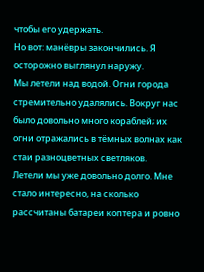чтобы его удержать.
Но вот: манёвры закончились. Я осторожно выглянул наружу.
Мы летели над водой. Огни города стремительно удалялись. Вокруг нас было довольно много кораблей; их огни отражались в тёмных волнах как стаи разноцветных светляков.
Летели мы уже довольно долго. Мне стало интересно, на сколько рассчитаны батареи коптера и ровно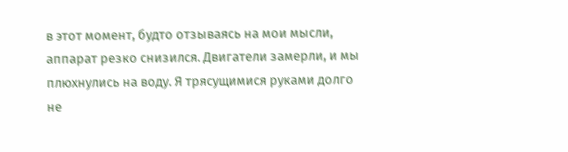в этот момент, будто отзываясь на мои мысли, аппарат резко снизился. Двигатели замерли, и мы плюхнулись на воду. Я трясущимися руками долго не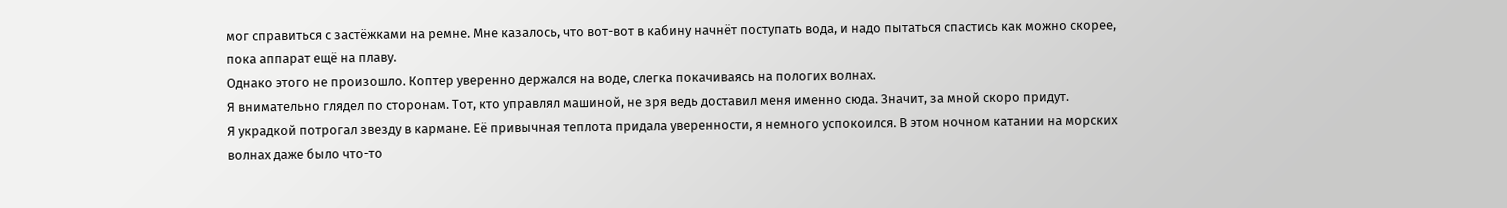мог справиться с застёжками на ремне. Мне казалось, что вот-вот в кабину начнёт поступать вода, и надо пытаться спастись как можно скорее, пока аппарат ещё на плаву.
Однако этого не произошло. Коптер уверенно держался на воде, слегка покачиваясь на пологих волнах.
Я внимательно глядел по сторонам. Тот, кто управлял машиной, не зря ведь доставил меня именно сюда. Значит, за мной скоро придут.
Я украдкой потрогал звезду в кармане. Её привычная теплота придала уверенности, я немного успокоился. В этом ночном катании на морских волнах даже было что-то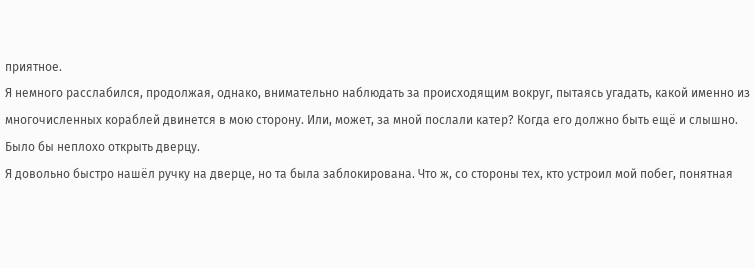приятное.
Я немного расслабился, продолжая, однако, внимательно наблюдать за происходящим вокруг, пытаясь угадать, какой именно из многочисленных кораблей двинется в мою сторону. Или, может, за мной послали катер? Когда его должно быть ещё и слышно. Было бы неплохо открыть дверцу.
Я довольно быстро нашёл ручку на дверце, но та была заблокирована. Что ж, со стороны тех, кто устроил мой побег, понятная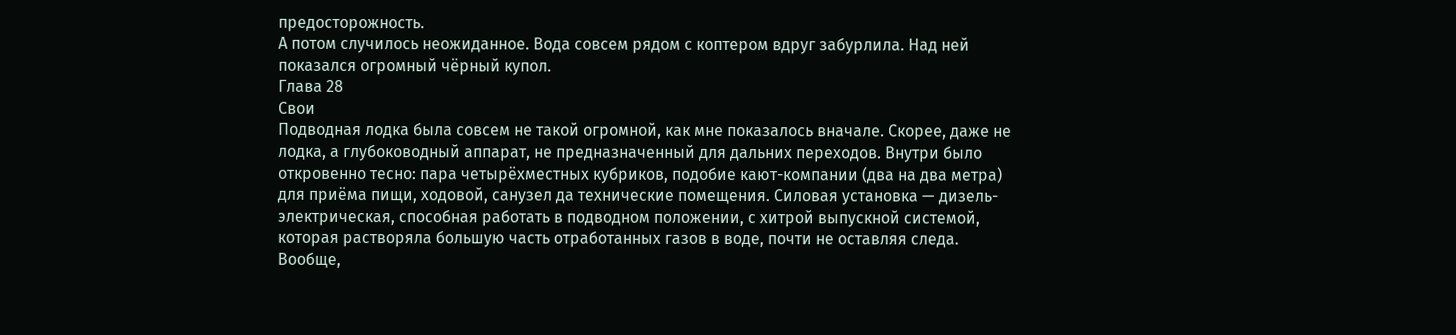предосторожность.
А потом случилось неожиданное. Вода совсем рядом с коптером вдруг забурлила. Над ней показался огромный чёрный купол.
Глава 28
Свои
Подводная лодка была совсем не такой огромной, как мне показалось вначале. Скорее, даже не лодка, а глубоководный аппарат, не предназначенный для дальних переходов. Внутри было откровенно тесно: пара четырёхместных кубриков, подобие кают-компании (два на два метра) для приёма пищи, ходовой, санузел да технические помещения. Силовая установка — дизель-электрическая, способная работать в подводном положении, с хитрой выпускной системой, которая растворяла большую часть отработанных газов в воде, почти не оставляя следа.
Вообще,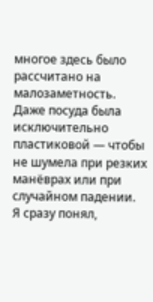многое здесь было рассчитано на малозаметность. Даже посуда была исключительно пластиковой — чтобы не шумела при резких манёврах или при случайном падении.
Я сразу понял,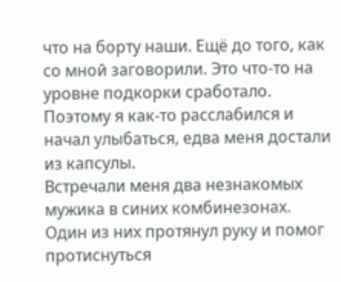что на борту наши. Ещё до того, как со мной заговорили. Это что-то на уровне подкорки сработало. Поэтому я как-то расслабился и начал улыбаться, едва меня достали из капсулы.
Встречали меня два незнакомых мужика в синих комбинезонах. Один из них протянул руку и помог протиснуться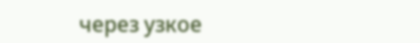через узкое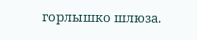горлышко шлюза.